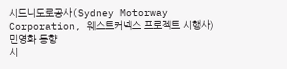시드니도로공사(Sydney Motorway Corporation, 웨스트커넥스 프로젝트 시행사) 민영화 동향
시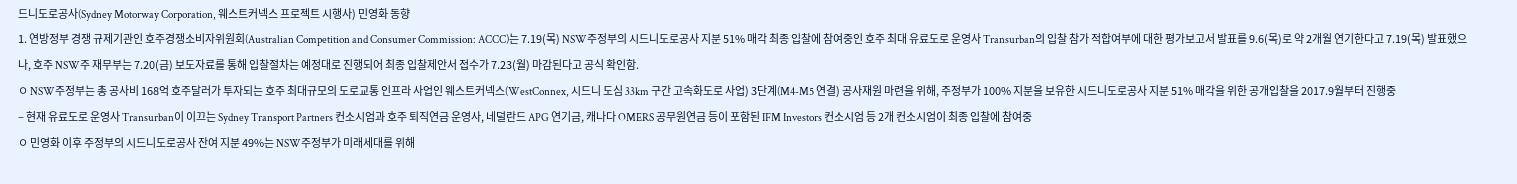드니도로공사(Sydney Motorway Corporation, 웨스트커넥스 프로젝트 시행사) 민영화 동향
1. 연방정부 경쟁 규제기관인 호주경쟁소비자위원회(Australian Competition and Consumer Commission: ACCC)는 7.19(목) NSW주정부의 시드니도로공사 지분 51% 매각 최종 입찰에 참여중인 호주 최대 유료도로 운영사 Transurban의 입찰 참가 적합여부에 대한 평가보고서 발표를 9.6(목)로 약 2개월 연기한다고 7.19(목) 발표했으나, 호주 NSW주 재무부는 7.20(금) 보도자료를 통해 입찰절차는 예정대로 진행되어 최종 입찰제안서 접수가 7.23(월) 마감된다고 공식 확인함.
ㅇ NSW주정부는 총 공사비 168억 호주달러가 투자되는 호주 최대규모의 도로교통 인프라 사업인 웨스트커넥스(WestConnex, 시드니 도심 33km 구간 고속화도로 사업) 3단계(M4-M5 연결) 공사재원 마련을 위해, 주정부가 100% 지분을 보유한 시드니도로공사 지분 51% 매각을 위한 공개입찰을 2017.9월부터 진행중
– 현재 유료도로 운영사 Transurban이 이끄는 Sydney Transport Partners 컨소시엄과 호주 퇴직연금 운영사, 네덜란드 APG 연기금, 캐나다 OMERS 공무원연금 등이 포함된 IFM Investors 컨소시엄 등 2개 컨소시엄이 최종 입찰에 참여중
ㅇ 민영화 이후 주정부의 시드니도로공사 잔여 지분 49%는 NSW주정부가 미래세대를 위해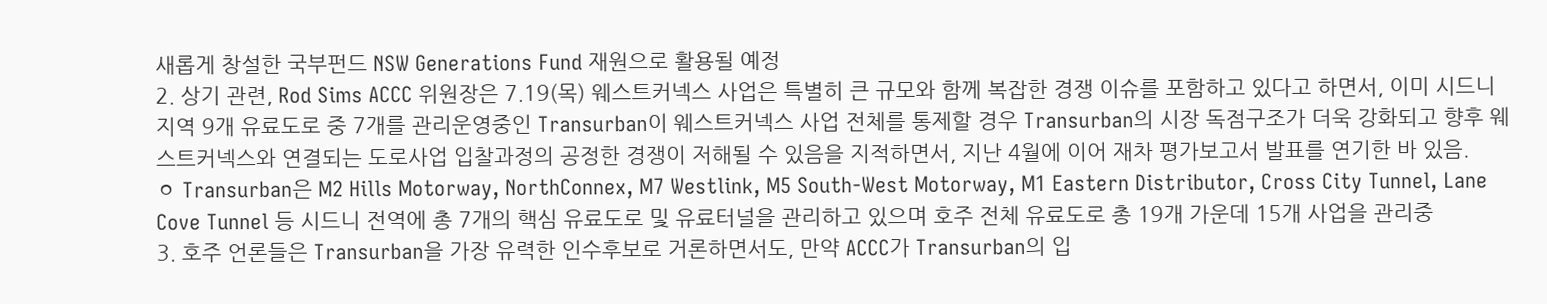새롭게 창설한 국부펀드 NSW Generations Fund 재원으로 활용될 예정
2. 상기 관련, Rod Sims ACCC 위원장은 7.19(목) 웨스트커넥스 사업은 특별히 큰 규모와 함께 복잡한 경쟁 이슈를 포함하고 있다고 하면서, 이미 시드니 지역 9개 유료도로 중 7개를 관리운영중인 Transurban이 웨스트커넥스 사업 전체를 통제할 경우 Transurban의 시장 독점구조가 더욱 강화되고 향후 웨스트커넥스와 연결되는 도로사업 입찰과정의 공정한 경쟁이 저해될 수 있음을 지적하면서, 지난 4월에 이어 재차 평가보고서 발표를 연기한 바 있음.
ㅇ Transurban은 M2 Hills Motorway, NorthConnex, M7 Westlink, M5 South-West Motorway, M1 Eastern Distributor, Cross City Tunnel, Lane Cove Tunnel 등 시드니 전역에 총 7개의 핵심 유료도로 및 유료터널을 관리하고 있으며 호주 전체 유료도로 총 19개 가운데 15개 사업을 관리중
3. 호주 언론들은 Transurban을 가장 유력한 인수후보로 거론하면서도, 만약 ACCC가 Transurban의 입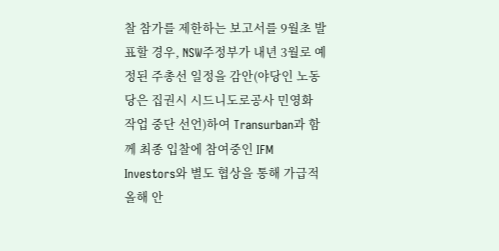찰 참가를 제한하는 보고서를 9월초 발표할 경우, NSW주정부가 내년 3월로 예정된 주총선 일정을 감안(야당인 노동당은 집권시 시드니도로공사 민영화 작업 중단 선언)하여 Transurban과 함께 최종 입찰에 참여중인 IFM Investors와 별도 협상을 통해 가급적 올해 안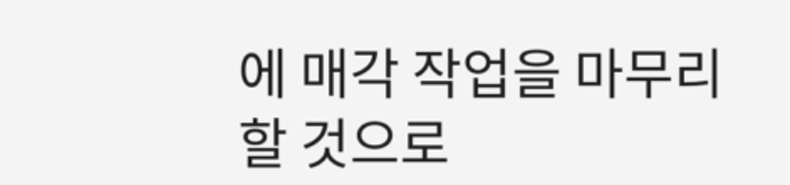에 매각 작업을 마무리 할 것으로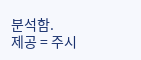분석함.
제공 = 주시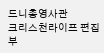드니총영사관
크리스천라이프 편집부